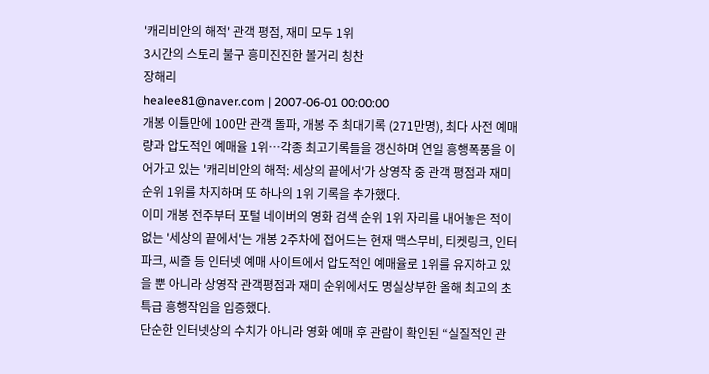'캐리비안의 해적' 관객 평점, 재미 모두 1위
3시간의 스토리 불구 흥미진진한 볼거리 칭찬
장해리
healee81@naver.com | 2007-06-01 00:00:00
개봉 이틀만에 100만 관객 돌파, 개봉 주 최대기록 (271만명), 최다 사전 예매량과 압도적인 예매율 1위…각종 최고기록들을 갱신하며 연일 흥행폭풍을 이어가고 있는 '캐리비안의 해적: 세상의 끝에서'가 상영작 중 관객 평점과 재미 순위 1위를 차지하며 또 하나의 1위 기록을 추가했다.
이미 개봉 전주부터 포털 네이버의 영화 검색 순위 1위 자리를 내어놓은 적이 없는 '세상의 끝에서'는 개봉 2주차에 접어드는 현재 맥스무비, 티켓링크, 인터파크, 씨즐 등 인터넷 예매 사이트에서 압도적인 예매율로 1위를 유지하고 있을 뿐 아니라 상영작 관객평점과 재미 순위에서도 명실상부한 올해 최고의 초특급 흥행작임을 입증했다.
단순한 인터넷상의 수치가 아니라 영화 예매 후 관람이 확인된 “실질적인 관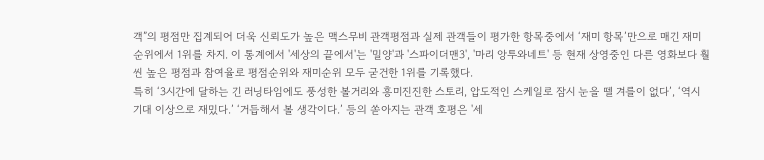객”의 평점만 집계되어 더욱 신뢰도가 높은 맥스무비 관객평점과 실제 관객들이 평가한 항목중에서 ‘재미 항목’만으로 매긴 재미순위에서 1위를 차지. 이 통계에서 '세상의 끝에서'는 '밀양'과 '스파이더맨3', '마리 앙투와네트' 등 현재 상영중인 다른 영화보다 훨씬 높은 평점과 참여율로 평점순위와 재미순위 모두 굳건한 1위를 기록했다.
특히 ‘3시간에 달하는 긴 러닝타임에도 풍성한 볼거리와 흥미진진한 스토리, 압도적인 스케일로 잠시 눈을 뗄 겨를이 없다’, ‘역시 기대 이상으로 재밌다.’ ‘거듭해서 볼 생각이다.’ 등의 쏟아지는 관객 호평은 '세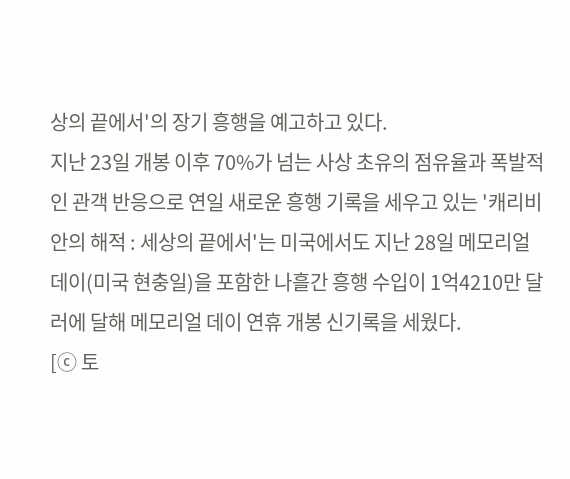상의 끝에서'의 장기 흥행을 예고하고 있다.
지난 23일 개봉 이후 70%가 넘는 사상 초유의 점유율과 폭발적인 관객 반응으로 연일 새로운 흥행 기록을 세우고 있는 '캐리비안의 해적 : 세상의 끝에서'는 미국에서도 지난 28일 메모리얼 데이(미국 현충일)을 포함한 나흘간 흥행 수입이 1억4210만 달러에 달해 메모리얼 데이 연휴 개봉 신기록을 세웠다.
[ⓒ 토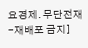요경제. 무단전재-재배포 금지]